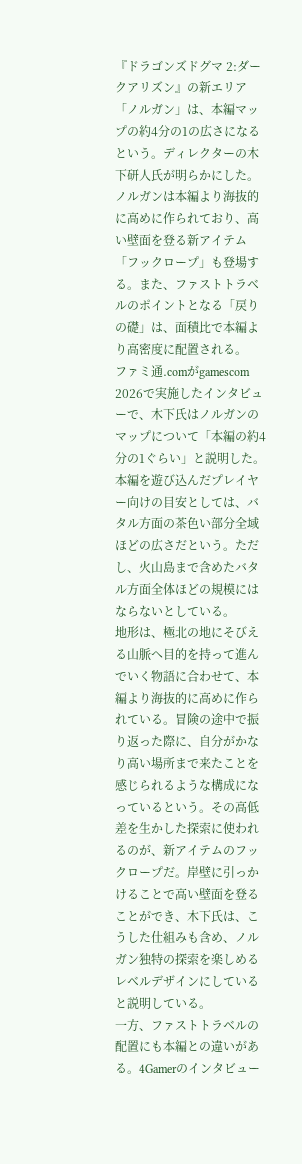『ドラゴンズドグマ 2:ダークアリズン』の新エリア「ノルガン」は、本編マップの約4分の1の広さになるという。ディレクターの木下研人氏が明らかにした。ノルガンは本編より海抜的に高めに作られており、高い壁面を登る新アイテム「フックロープ」も登場する。また、ファストトラベルのポイントとなる「戻りの礎」は、面積比で本編より高密度に配置される。
ファミ通.comがgamescom 2026で実施したインタビューで、木下氏はノルガンのマップについて「本編の約4分の1ぐらい」と説明した。本編を遊び込んだプレイヤー向けの目安としては、バタル方面の茶色い部分全域ほどの広さだという。ただし、火山島まで含めたバタル方面全体ほどの規模にはならないとしている。
地形は、極北の地にそびえる山脈へ目的を持って進んでいく物語に合わせて、本編より海抜的に高めに作られている。冒険の途中で振り返った際に、自分がかなり高い場所まで来たことを感じられるような構成になっているという。その高低差を生かした探索に使われるのが、新アイテムのフックロープだ。岸壁に引っかけることで高い壁面を登ることができ、木下氏は、こうした仕組みも含め、ノルガン独特の探索を楽しめるレベルデザインにしていると説明している。
一方、ファストトラベルの配置にも本編との違いがある。4Gamerのインタビュー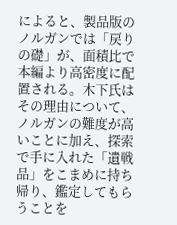によると、製品版のノルガンでは「戻りの礎」が、面積比で本編より高密度に配置される。木下氏はその理由について、ノルガンの難度が高いことに加え、探索で手に入れた「遺戦品」をこまめに持ち帰り、鑑定してもらうことを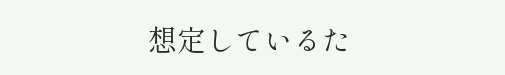想定しているた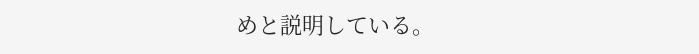めと説明している。